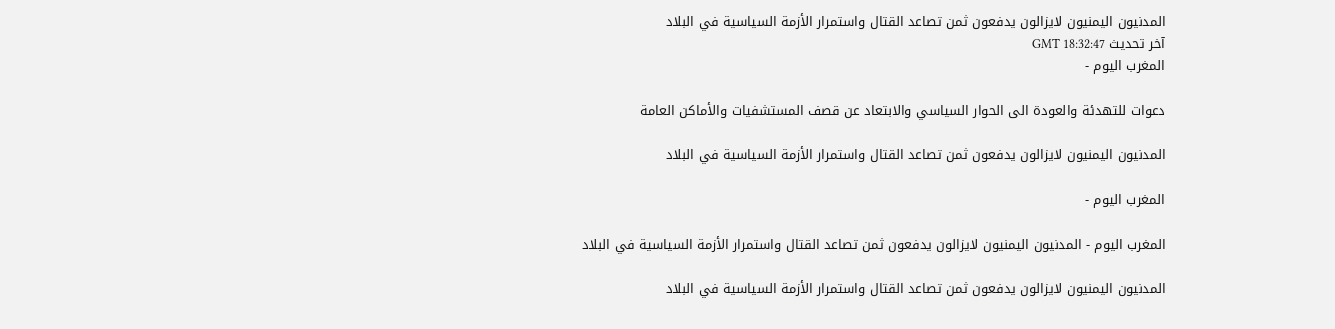المدنيون اليمنيون لايزالون يدفعون ثمن تصاعد القتال واستمرار الأزمة السياسية في البلاد
آخر تحديث GMT 18:32:47
المغرب اليوم -

دعوات للتهدئة والعودة الى الحوار السياسي والابتعاد عن قصف المستشفيات والأماكن العامة

المدنيون اليمنيون لايزالون يدفعون ثمن تصاعد القتال واستمرار الأزمة السياسية في البلاد

المغرب اليوم -

المغرب اليوم - المدنيون اليمنيون لايزالون يدفعون ثمن تصاعد القتال واستمرار الأزمة السياسية في البلاد

المدنيون اليمنيون لايزالون يدفعون ثمن تصاعد القتال واستمرار الأزمة السياسية في البلاد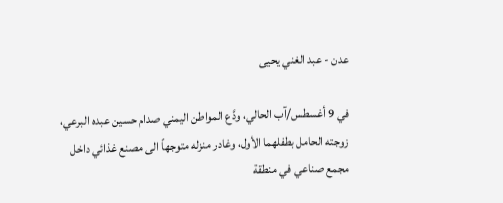عدن - عبد الغني يحيى

في 9 أغسطس/آب الحالي، ودَّع المواطن اليمني صدام حسين عبده البرعي، زوجته الحامل بطفلهما الأول، وغادر منزله متوجهاً الى مصنع غذائي داخل مجمع صناعي في منطقة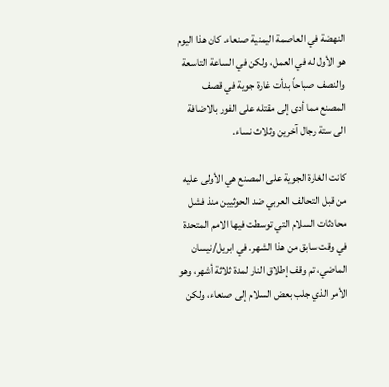النهضة في العاصمة اليمنية صنعاء. كان هذا اليوم هو الأول له في العمل، ولكن في الساعة التاسعة والنصف صباحاً بدأت غارة جوية في قصف المصنع مما أدى إلى مقتله على الفور بالاضافة الى ستة رجال آخرين وثلاث نساء.

كانت الغارة الجوية على المصنع هي الأولى عليه من قبل التحالف العربي ضد الحوثيين منذ فشل محادثات السلام التي توسطت فيها الامم المتحدة في وقت سابق من هذا الشهر. في ابريل/نيسان الماضي، تم وقف إطلاق النار لمدة ثلاثة أشهر، وهو الأمر الذي جلب بعض السلام إلى صنعاء، ولكن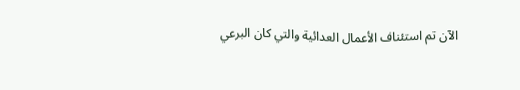الآن تم استئناف الأعمال العدائية والتي كان البرعي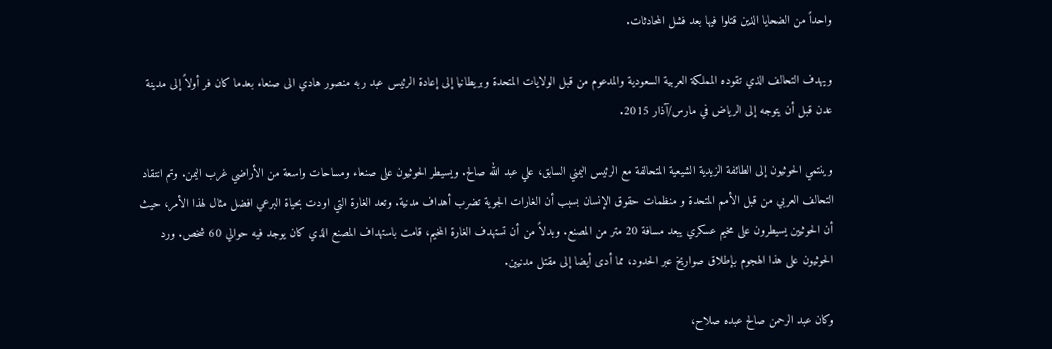واحداً من الضحايا الذين قتلوا فيها بعد فشل المحادثات.

ويهدف التحالف الذي تقوده المملكة العربية السعودية والمدعوم من قبل الولايات المتحدة وبريطانيا إلى إعادة الرئيس عبد ربه منصور هادي الى صنعاء بعدما كان فر أولاً إلى مدينة عدن قبل أن يتوجه إلى الرياض في مارس/آذار 2015.

وينتمي الحوثيون إلى الطائفة الزيدية الشيعية المتحالفة مع الرئيس اليمني السابق، علي عبد الله صالح. ويسيطر الحوثيون على صنعاء ومساحات واسعة من الأراضي غرب اليمن. وتم انتقاد التحالف العربي من قبل الأمم المتحدة و منظمات حقوق الإنسان بسبب أن الغارات الجوية تضرب أهداف مدنية. وتعد الغارة التي اودت بحياة البرعي افضل مثال لهذا الأمر، حيث أن الحوثيين يسيطرون على مخيم عسكري يبعد مسافة 20 متر من المصنع. وبدلاً من أن تستهدف الغارة المخيم، قامت باستهداف المصنع الذي كان يوجد فيه حوالي 60 شخص. ورد الحوثيون على هذا الهجوم بإطلاق صواريخ عبر الحدود، مما أدى أيضا إلى مقتل مدنيين.

وكان عبد الرحمن صالح عبده صلاح،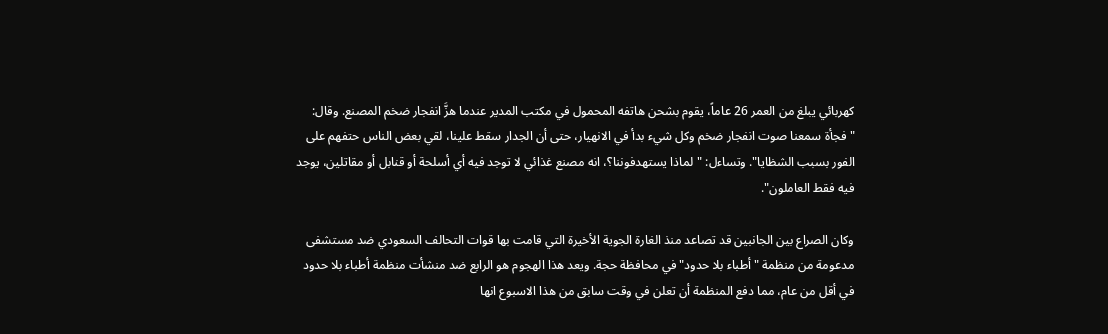كهربائي يبلغ من العمر 26 عاماً، يقوم بشحن هاتفه المحمول في مكتب المدير عندما هزَّ انفجار ضخم المصنع. وقال: "فجأة سمعنا صوت انفجار ضخم وكل شيء بدأ في الانهيار، حتى أن الجدار سقط علينا، لقي بعض الناس حتفهم على الفور بسبب الشظايا". وتساءل: "لماذا يستهدفوننا؟، انه مصنع غذائي لا توجد فيه أي أسلحة أو قنابل أو مقاتلين، يوجد فيه فقط العاملون".

وكان الصراع بين الجانبين قد تصاعد منذ الغارة الجوية الأخيرة التي قامت بها قوات التحالف السعودي ضد مستشفى مدعومة من منظمة "أطباء بلا حدود" في محافظة حجة. ويعد هذا الهجوم هو الرابع ضد منشأت منظمة أطباء بلا حدود في أقل من عام، مما دفع المنظمة أن تعلن في وقت سابق من هذا الاسبوع انها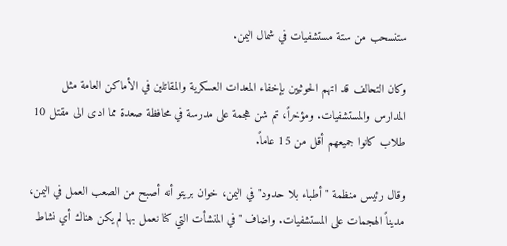ستنسحب من ستة مستشفيات في شمال اليمن.

وكان التحالف قد اتهم الحوثيين بإخفاء المعدات العسكرية والمقاتلين في الأماكن العامة مثل المدارس والمستشفيات. ومؤخراً، تم شن هجمة على مدرسة في محافظة صعدة مما ادى الى مقتل 10 طلاب كانوا جميعهم أقل من 15 عاماً.

وقال رئيس منظمة "أطباء بلا حدود" في اليمن، خوان بريتو أنه أصبح من الصعب العمل في اليمن، مديناً الهجمات على المستشفيات. واضاف "في المنشأت التي كنا نعمل بها لم يكن هناك أي نشاط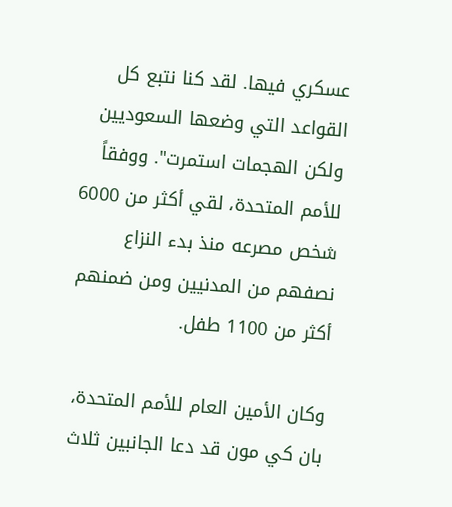عسكري فيها. لقد كنا نتبع كل القواعد التي وضعها السعوديين ولكن الهجمات استمرت". ووفقاً للأمم المتحدة، لقي أكثر من 6000 شخص مصرعه منذ بدء النزاع نصفهم من المدنيين ومن ضمنهم أكثر من 1100 طفل.

وكان الأمين العام للأمم المتحدة، بان كي مون قد دعا الجانبين ثلاث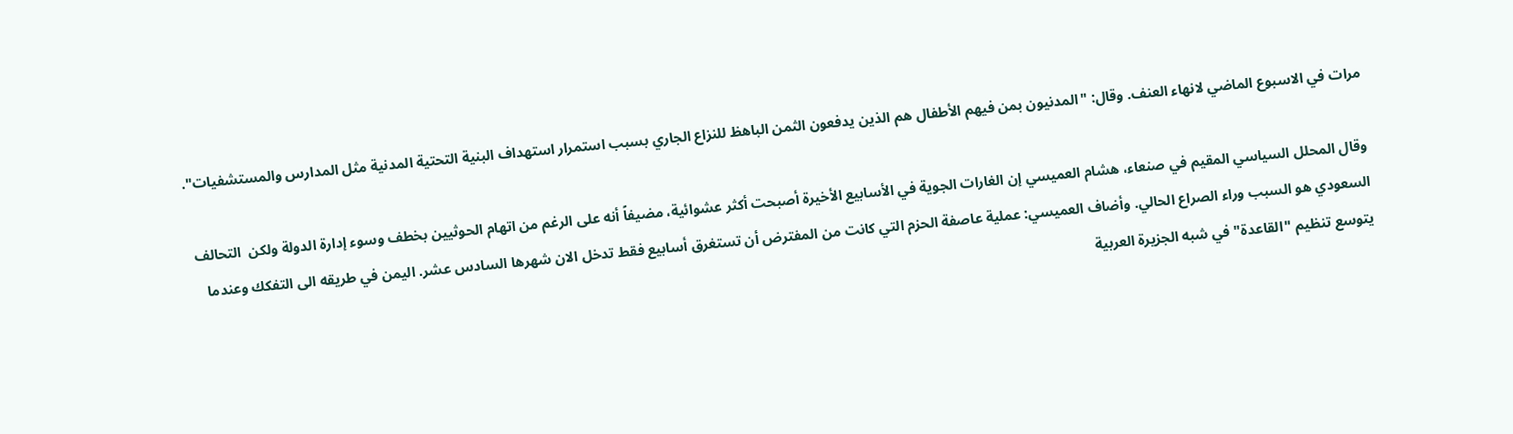مرات في الاسبوع الماضي لانهاء العنف. وقال: "المدنيون بمن فيهم الأطفال هم الذين يدفعون الثمن الباهظ للنزاع الجاري بسبب استمرار استهداف البنية التحتية المدنية مثل المدارس والمستشفيات".

وقال المحلل السياسي المقيم في صنعاء، هشام العميسي إن الغارات الجوية في الأسابيع الأخيرة أصبحت أكثر عشوائية، مضيفاً أنه على الرغم من اتهام الحوثيين بخطف وسوء إدارة الدولة ولكن  التحالف السعودي هو السبب وراء الصراع الحالي. وأضاف العميسي: عملية عاصفة الحزم التي كانت من المفترض أن تستغرق أسابيع فقط تدخل الان شهرها السادس عشر. اليمن في طريقه الى التفكك وعندما يتوسع تنظيم "القاعدة" في شبه الجزيرة العربية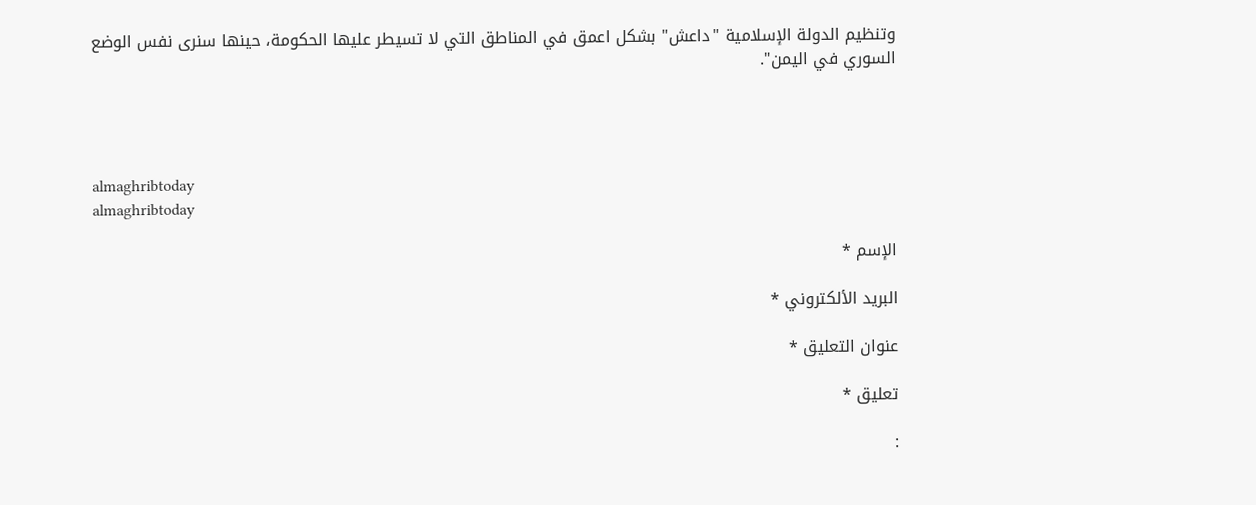وتنظيم الدولة الإسلامية "داعش" بشكل اعمق في المناطق التي لا تسيطر عليها الحكومة، حينها سنرى نفس الوضع السوري في اليمن".




almaghribtoday
almaghribtoday

الإسم *

البريد الألكتروني *

عنوان التعليق *

تعليق *

: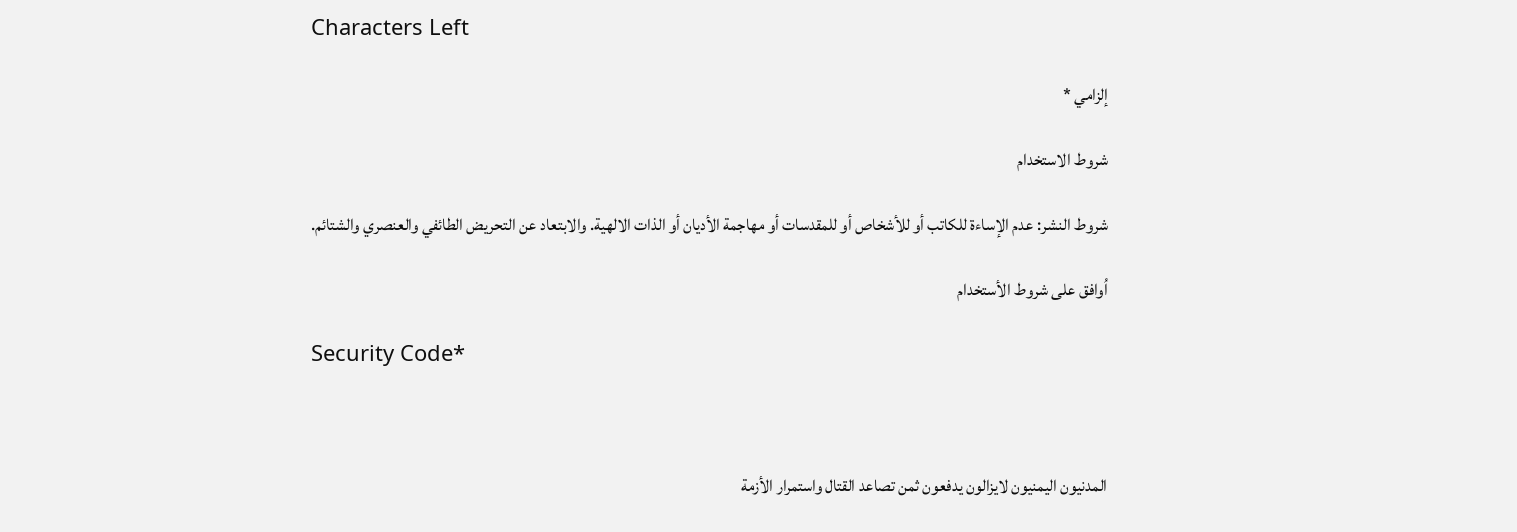Characters Left

إلزامي *

شروط الاستخدام

شروط النشر: عدم الإساءة للكاتب أو للأشخاص أو للمقدسات أو مهاجمة الأديان أو الذات الالهية. والابتعاد عن التحريض الطائفي والعنصري والشتائم.

اُوافق على شروط الأستخدام

Security Code*



المدنيون اليمنيون لايزالون يدفعون ثمن تصاعد القتال واستمرار الأزمة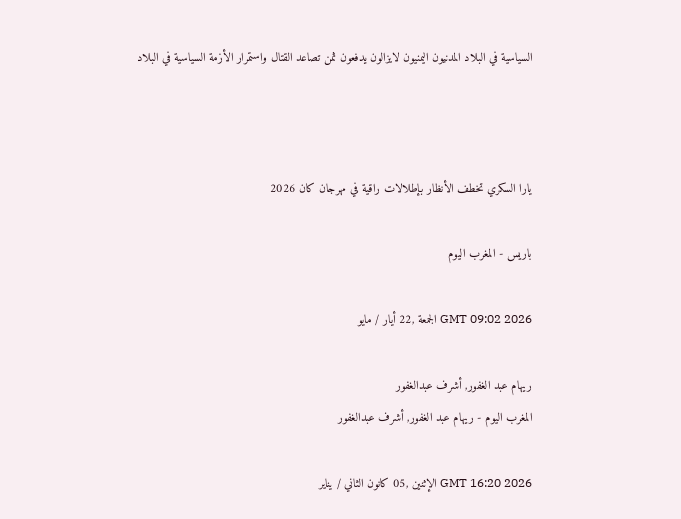السياسية في البلاد المدنيون اليمنيون لايزالون يدفعون ثمن تصاعد القتال واستمرار الأزمة السياسية في البلاد



يارا السكري تخطف الأنظار بإطلالات راقية في مهرجان كان 2026

باريس - المغرب اليوم

GMT 09:02 2026 الجمعة ,22 أيار / مايو

ريهام عبد الغفور, أشرف عبدالغفور
المغرب اليوم - ريهام عبد الغفور, أشرف عبدالغفور

GMT 16:20 2026 الإثنين ,05 كانون الثاني / يناير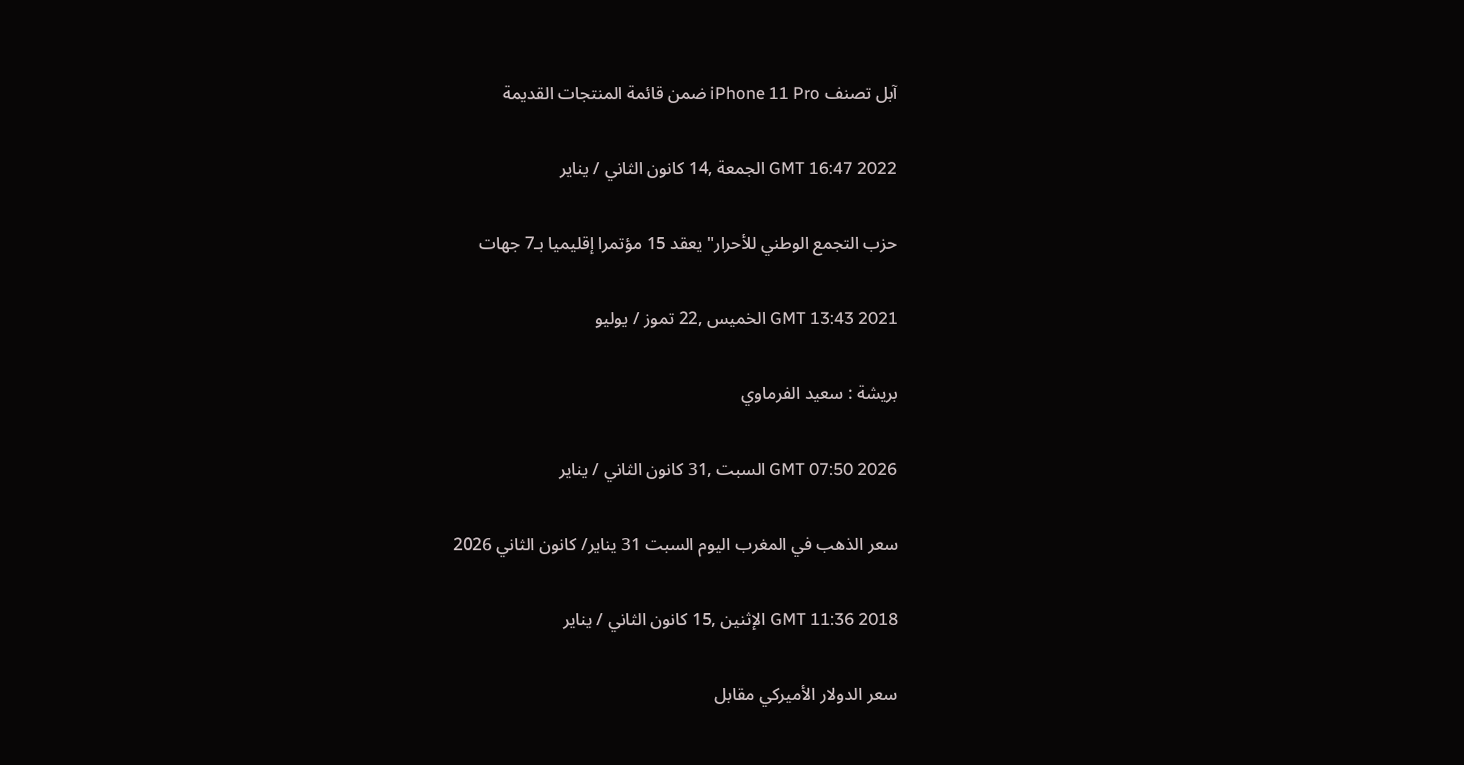آبل تصنف iPhone 11 Pro ضمن قائمة المنتجات القديمة

GMT 16:47 2022 الجمعة ,14 كانون الثاني / يناير

حزب التجمع الوطني للأحرار" يعقد 15 مؤتمرا إقليميا بـ7 جهات

GMT 13:43 2021 الخميس ,22 تموز / يوليو

بريشة : سعيد الفرماوي

GMT 07:50 2026 السبت ,31 كانون الثاني / يناير

سعر الذهب في المغرب اليوم السبت 31 يناير/ كانون الثاني 2026

GMT 11:36 2018 الإثنين ,15 كانون الثاني / يناير

سعر الدولار الأميركي مقابل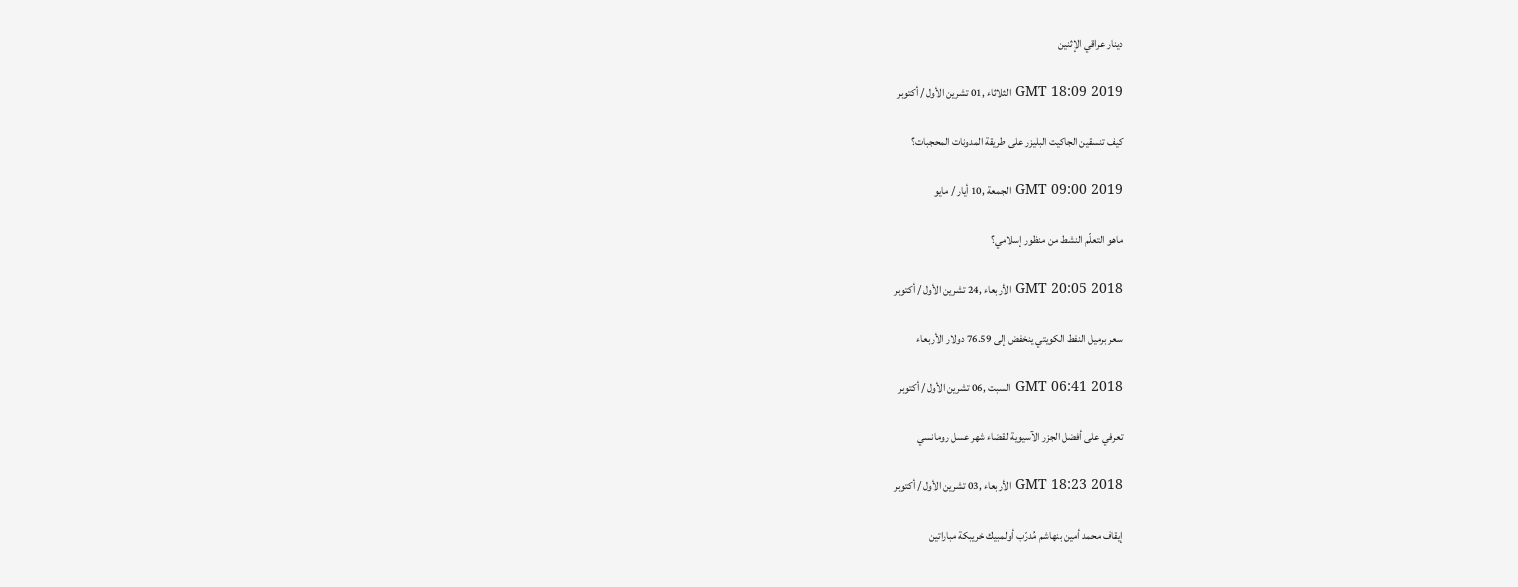دينار عراقي الإثنين

GMT 18:09 2019 الثلاثاء ,01 تشرين الأول / أكتوبر

كيف تنسقين الجاكيت البليزر على طريقة المدونات المحجبات؟

GMT 09:00 2019 الجمعة ,10 أيار / مايو

ماهو التعلّم النشط من منظور إسلامي؟

GMT 20:05 2018 الأربعاء ,24 تشرين الأول / أكتوبر

سعر برميل النفط الكويتي ينخفض إلى 76.59 دولار الأربعاء

GMT 06:41 2018 السبت ,06 تشرين الأول / أكتوبر

تعرفي على أفضل الجزر الآسيوية لقضاء شهر عسل رومانسي

GMT 18:23 2018 الأربعاء ,03 تشرين الأول / أكتوبر

إيقاف محمد أمين بنهاشم مُدرّب أولمبيك خريبكة مباراتين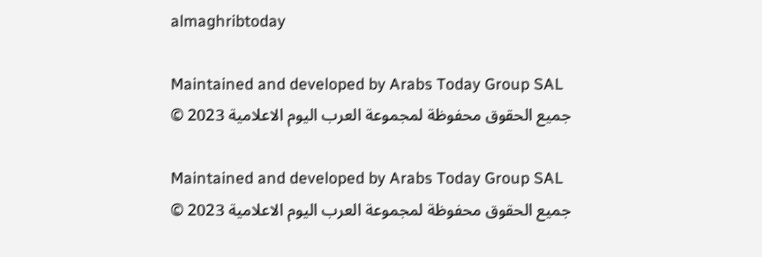almaghribtoday

Maintained and developed by Arabs Today Group SAL
جميع الحقوق محفوظة لمجموعة العرب اليوم الاعلامية 2023 ©

Maintained and developed by Arabs Today Group SAL
جميع الحقوق محفوظة لمجموعة العرب اليوم الاعلامية 2023 ©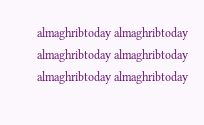almaghribtoday almaghribtoday almaghribtoday almaghribtoday
almaghribtoday almaghribtoday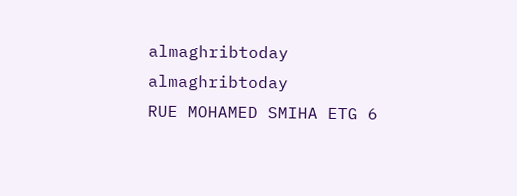almaghribtoday
almaghribtoday
RUE MOHAMED SMIHA ETG 6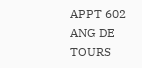APPT 602 ANG DE TOURS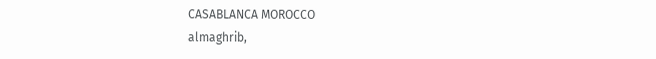CASABLANCA MOROCCO
almaghrib,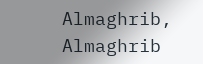Almaghrib, Almaghrib